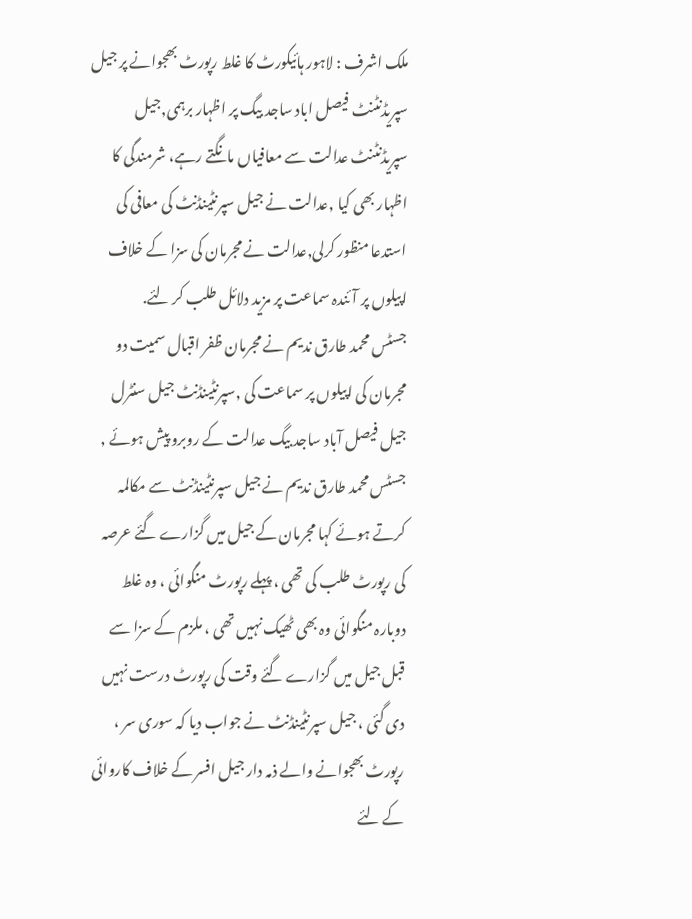ملک اشرف : لاہور ہائیکورٹ کا غلط رپورٹ بھجوانے پر جیل سپریڈنٹنٹ فیصل اباد ساجد بیگ پر اظہار برہمی,جیل سپریڈنٹنٹ عدالت سے معافیاں مانگتے رہے، شرمندگی کا اظہار بھی کیا ,عدالت نے جیل سپرنٹینڈنٹ کی معافی کی استدعا منظور کرلی,عدالت نے مجرمان کی سزا کے خلاف اپیلوں پر آئندہ سماعت پر مزید دلائل طلب کر لئے.
جسٹس محمد طارق ندیم نے مجرمان ظفر اقبال سمیت دو مجرمان کی اپیلوں پر سماعت کی ,سپرنٹینڈنٹ جیل سنٹرل جیل فیصل آباد ساجد بیگ عدالت کے روبرو پیش ہوئے , جسٹس محمد طارق ندیم نے جیل سپرنٹینڈنٹ سے مکالمہ کرتے ہوئے کہا مجرمان کے جیل میں گزارے گئے عرصہ کی رپورٹ طلب کی تھی ، پہلے رپورٹ منگوائی ، وہ غلط دوبارہ منگوائی وہ بھی ٹھیک نہیں تھی ، ملزم کے سزا سے قبل جیل میں گزارے گئے وقت کی رپورٹ درست نہیں دی گئی ، جیل سپرنٹینڈنٹ نے جواب دیا کہ سوری سر ، رپورٹ بھجوانے والے ذمہ دار جیل افسر کے خلاف کاروائی کے لئے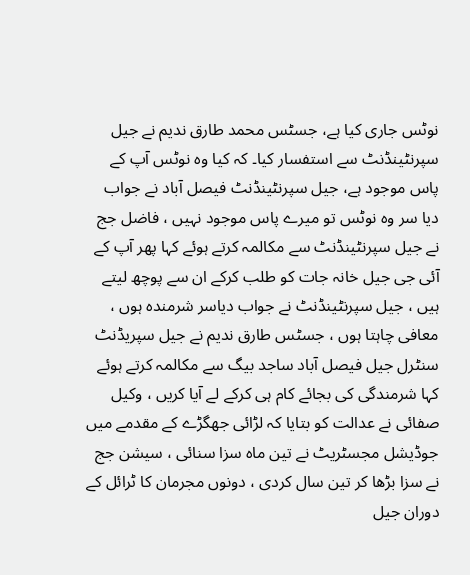نوٹس جاری کیا ہے، جسٹس محمد طارق ندیم نے جیل سپرنٹینڈنٹ سے استفسار کیا۔ کہ کیا وہ نوٹس آپ کے پاس موجود ہے، جیل سپرنٹینڈنٹ فیصل آباد نے جواب دیا سر وہ نوٹس تو میرے پاس موجود نہیں ، فاضل جج نے جیل سپرنٹینڈنٹ سے مکالمہ کرتے ہوئے کہا پھر آپ کے آئی جی جیل خانہ جات کو طلب کرکے ان سے پوچھ لیتے ہیں ، جیل سپرنٹینڈنٹ نے جواب دیاسر شرمندہ ہوں ، معافی چاہتا ہوں ، جسٹس طارق ندیم نے جیل سپریڈنٹ سنٹرل جیل فیصل آباد ساجد بیگ سے مکالمہ کرتے ہوئے کہا شرمندگی کی بجائے کام ہی کرکے لے آیا کریں ، وکیل صفائی نے عدالت کو بتایا کہ لڑائی جھگڑے کے مقدمے میں جوڈیشل مجسٹریٹ نے تین ماہ سزا سنائی ، سیشن جج نے سزا بڑھا کر تین سال کردی ، دونوں مجرمان کا ٹرائل کے دوران جیل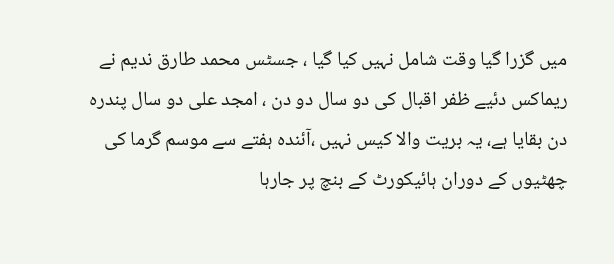میں گزرا گیا وقت شامل نہیں کیا گیا ، جسٹس محمد طارق ندیم نے ریماکس دئیے ظفر اقبال کی دو سال دو دن ، امجد علی دو سال پندرہ دن بقایا ہے، یہ بریت والا کیس نہیں ،آئندہ ہفتے سے موسم گرما کی چھٹیوں کے دوران ہائیکورٹ کے بنچ پر جارہا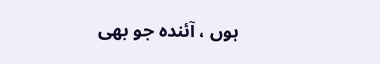ہوں ، آئندہ جو بھی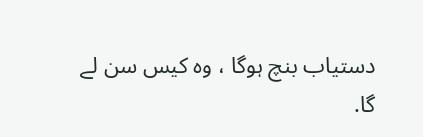دستیاب بنچ ہوگا ، وہ کیس سن لے گا.